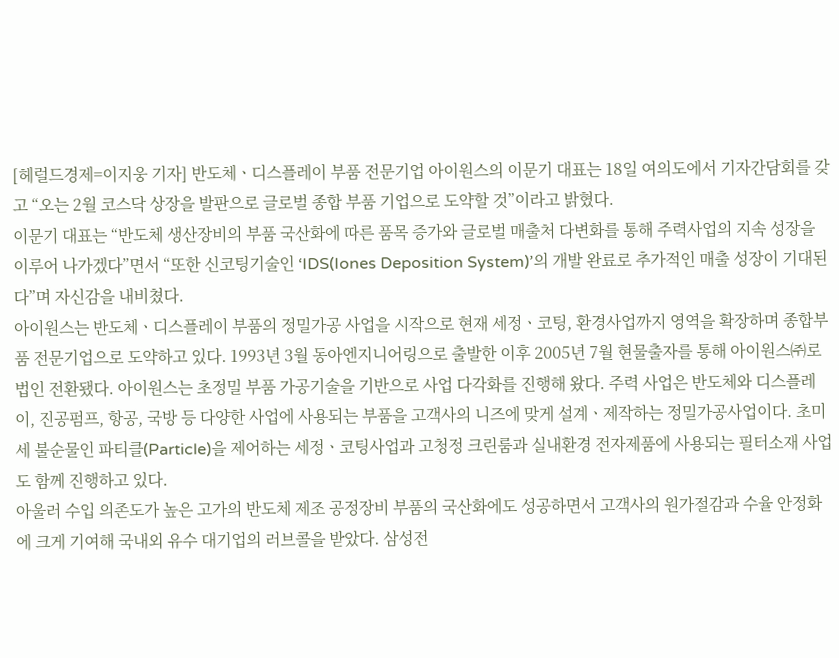[헤럴드경제=이지웅 기자] 반도체ㆍ디스플레이 부품 전문기업 아이원스의 이문기 대표는 18일 여의도에서 기자간담회를 갖고 “오는 2월 코스닥 상장을 발판으로 글로벌 종합 부품 기업으로 도약할 것”이라고 밝혔다.
이문기 대표는 “반도체 생산장비의 부품 국산화에 따른 품목 증가와 글로벌 매출처 다변화를 통해 주력사업의 지속 성장을 이루어 나가겠다”면서 “또한 신코팅기술인 ‘IDS(Iones Deposition System)’의 개발 완료로 추가적인 매출 성장이 기대된다”며 자신감을 내비쳤다.
아이원스는 반도체ㆍ디스플레이 부품의 정밀가공 사업을 시작으로 현재 세정ㆍ코팅, 환경사업까지 영역을 확장하며 종합부품 전문기업으로 도약하고 있다. 1993년 3월 동아엔지니어링으로 출발한 이후 2005년 7월 현물출자를 통해 아이원스㈜로 법인 전환됐다. 아이원스는 초정밀 부품 가공기술을 기반으로 사업 다각화를 진행해 왔다. 주력 사업은 반도체와 디스플레이, 진공펌프, 항공, 국방 등 다양한 사업에 사용되는 부품을 고객사의 니즈에 맞게 설계ㆍ제작하는 정밀가공사업이다. 초미세 불순물인 파티클(Particle)을 제어하는 세정ㆍ코팅사업과 고청정 크린룸과 실내환경 전자제품에 사용되는 필터소재 사업도 함께 진행하고 있다.
아울러 수입 의존도가 높은 고가의 반도체 제조 공정장비 부품의 국산화에도 성공하면서 고객사의 원가절감과 수율 안정화에 크게 기여해 국내외 유수 대기업의 러브콜을 받았다. 삼성전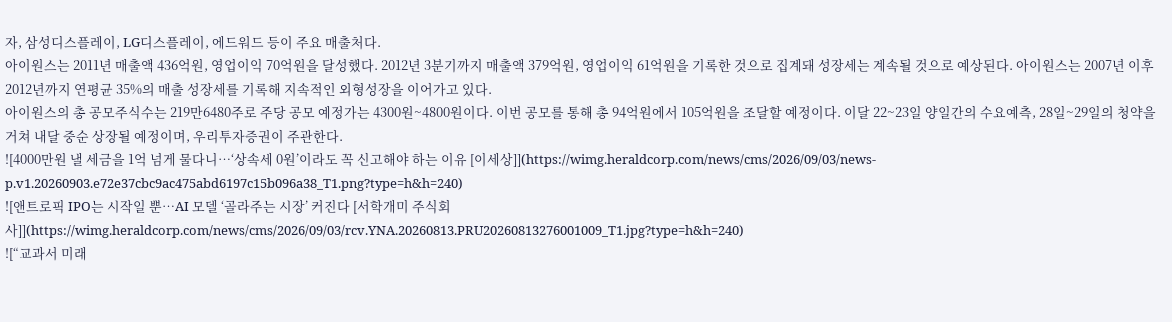자, 삼성디스플레이, LG디스플레이, 에드워드 등이 주요 매출처다.
아이원스는 2011년 매출액 436억원, 영업이익 70억원을 달성했다. 2012년 3분기까지 매출액 379억원, 영업이익 61억원을 기록한 것으로 집계돼 성장세는 계속될 것으로 예상된다. 아이원스는 2007년 이후 2012년까지 연평균 35%의 매출 성장세를 기록해 지속적인 외형성장을 이어가고 있다.
아이원스의 총 공모주식수는 219만6480주로 주당 공모 예정가는 4300원~4800원이다. 이번 공모를 통해 총 94억원에서 105억원을 조달할 예정이다. 이달 22~23일 양일간의 수요예측, 28일~29일의 청약을 거쳐 내달 중순 상장될 예정이며, 우리투자증권이 주관한다.
![4000만원 낼 세금을 1억 넘게 물다니…‘상속세 0원’이라도 꼭 신고해야 하는 이유 [이세상]](https://wimg.heraldcorp.com/news/cms/2026/09/03/news-p.v1.20260903.e72e37cbc9ac475abd6197c15b096a38_T1.png?type=h&h=240)
![앤트로픽 IPO는 시작일 뿐…AI 모델 ‘골라주는 시장’ 커진다 [서학개미 주식회사]](https://wimg.heraldcorp.com/news/cms/2026/09/03/rcv.YNA.20260813.PRU20260813276001009_T1.jpg?type=h&h=240)
![“교과서 미래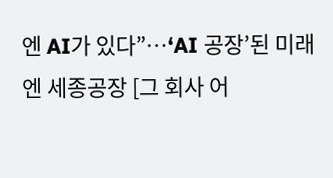엔 AI가 있다”…‘AI 공장’된 미래엔 세종공장 [그 회사 어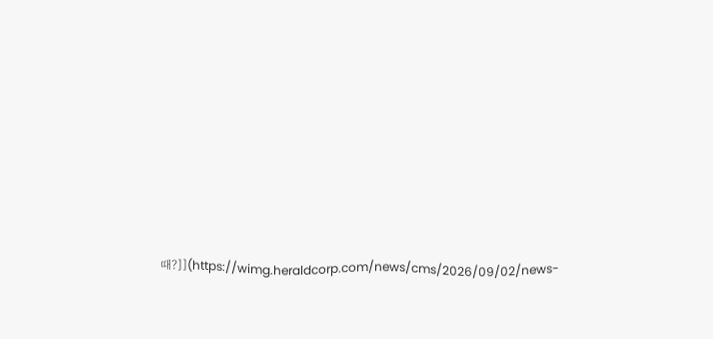때?]](https://wimg.heraldcorp.com/news/cms/2026/09/02/news-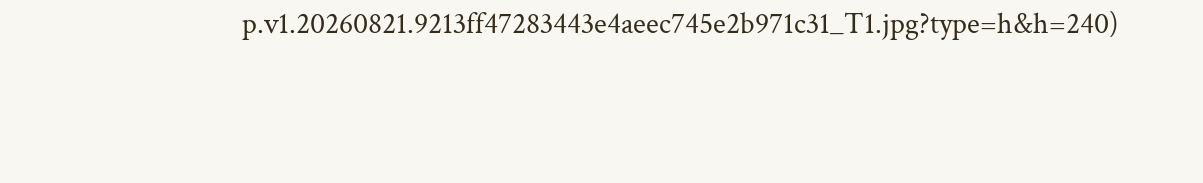p.v1.20260821.9213ff47283443e4aeec745e2b971c31_T1.jpg?type=h&h=240)